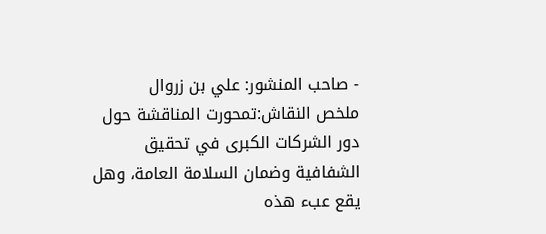- صاحب المنشور: علي بن زروال
ملخص النقاش:تمحورت المناقشة حول دور الشركات الكبرى في تحقيق الشفافية وضمان السلامة العامة، وهل يقع عبء هذه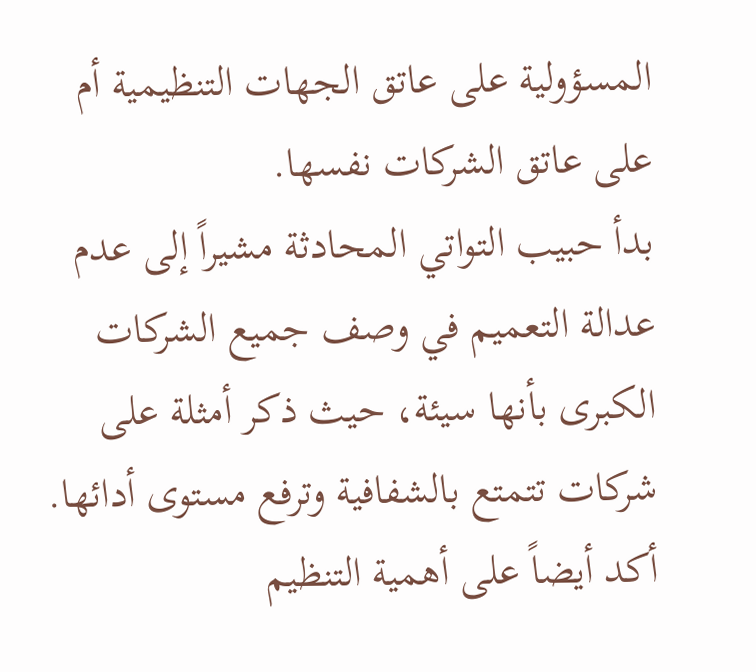المسؤولية على عاتق الجهات التنظيمية أم على عاتق الشركات نفسها.
بدأ حبيب التواتي المحادثة مشيراً إلى عدم عدالة التعميم في وصف جميع الشركات الكبرى بأنها سيئة، حيث ذكر أمثلة على شركات تتمتع بالشفافية وترفع مستوى أدائها. أكد أيضاً على أهمية التنظيم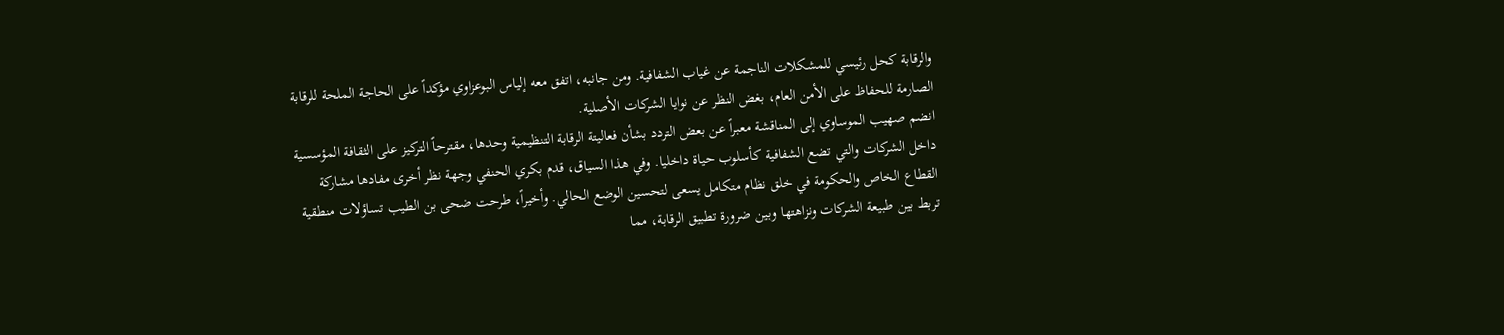والرقابة كحل رئيسي للمشكلات الناجمة عن غياب الشفافية. ومن جانبه، اتفق معه إلياس البوعزاوي مؤكداً على الحاجة الملحة للرقابة الصارمة للحفاظ على الأمن العام، بغض النظر عن نوايا الشركات الأصلية.
انضم صهيب الموساوي إلى المناقشة معبراً عن بعض التردد بشأن فعاليتة الرقابة التنظيمية وحدها، مقترحاً التركيز على الثقافة المؤسسية داخل الشركات والتي تضع الشفافية كأسلوب حياة داخليا. وفي هذا السياق، قدم بكري الحنفي وجهة نظر أخرى مفادها مشاركة القطاع الخاص والحكومة في خلق نظام متكامل يسعى لتحسين الوضع الحالي. وأخيراً، طرحت ضحى بن الطيب تساؤلات منطقية تربط بين طبيعة الشركات ونزاهتها وبين ضرورة تطبيق الرقابة، مما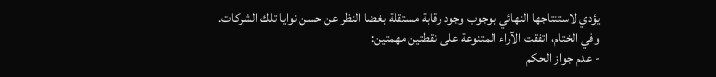يؤدي لاستنتاجها النهائي بوجوب وجود رقابة مستقلة بغضا النظر عن حسن نوايا تلك الشركات.
وفي الختام، اتفقت الآراء المتنوعة على نقطتين مهمتين:
- عدم جواز الحكم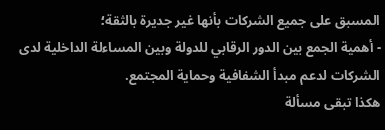المسبق على جميع الشركات بأنها غير جديرة بالثقة؛
- أهمية الجمع بين الدور الرقابي للدولة وبين المساءلة الداخلية لدى الشركات لدعم مبدأ الشفافية وحماية المجتمع.
هكذا تبقى مسألة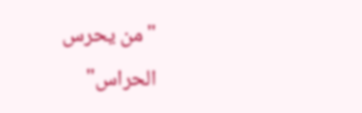"من يحرس الحراس"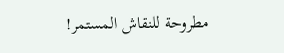مطروحة للنقاش المستمر!